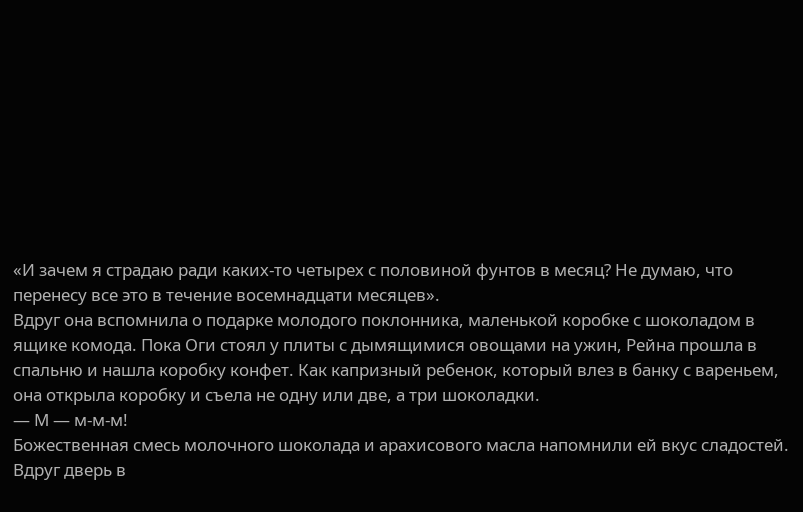«И зачем я страдаю ради каких-то четырех с половиной фунтов в месяц? Не думаю, что перенесу все это в течение восемнадцати месяцев».
Вдруг она вспомнила о подарке молодого поклонника, маленькой коробке с шоколадом в ящике комода. Пока Оги стоял у плиты с дымящимися овощами на ужин, Рейна прошла в спальню и нашла коробку конфет. Как капризный ребенок, который влез в банку с вареньем, она открыла коробку и съела не одну или две, а три шоколадки.
— М — м-м-м!
Божественная смесь молочного шоколада и арахисового масла напомнили ей вкус сладостей. Вдруг дверь в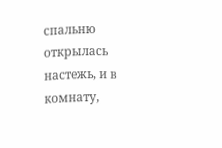спальню открылась настежь, и в комнату,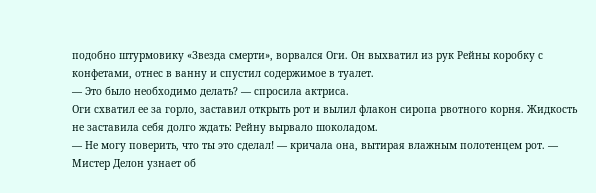подобно штурмовику «Звезда смерти», ворвался Оги. Он выхватил из рук Рейны коробку с конфетами, отнес в ванну и спустил содержимое в туалет.
— Это было необходимо делать? — спросила актриса.
Оги схватил ее за горло, заставил открыть рот и вылил флакон сиропа рвотного корня. Жидкость не заставила себя долго ждать: Рейну вырвало шоколадом.
— Не могу поверить, что ты это сделал! — кричала она, вытирая влажным полотенцем рот. — Мистер Делон узнает об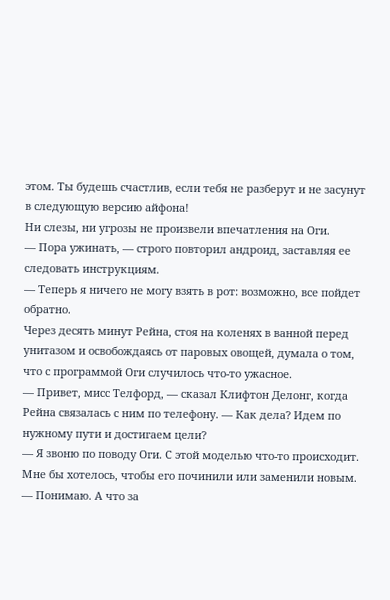этом. Ты будешь счастлив, если тебя не разберут и не засунут в следующую версию айфона!
Ни слезы, ни угрозы не произвели впечатления на Оги.
— Пора ужинать, — строго повторил андроид, заставляя ее следовать инструкциям.
— Теперь я ничего не могу взять в рот: возможно, все пойдет обратно.
Через десять минут Рейна, стоя на коленях в ванной перед унитазом и освобождаясь от паровых овощей, думала о том, что с программой Оги случилось что-то ужасное.
— Привет, мисс Телфорд, — сказал Клифтон Делонг, когда Рейна связалась с ним по телефону. — Как дела? Идем по нужному пути и достигаем цели?
— Я звоню по поводу Оги. С этой моделью что-то происходит. Мне бы хотелось, чтобы его починили или заменили новым.
— Понимаю. А что за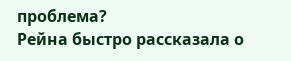проблема?
Рейна быстро рассказала о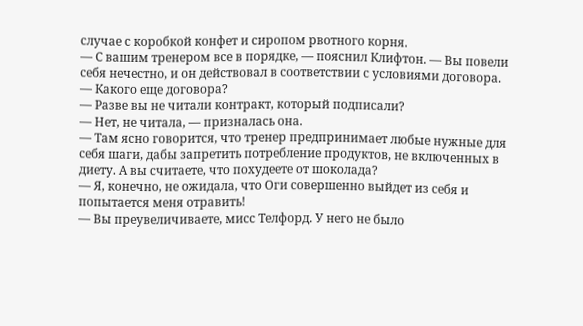случае с коробкой конфет и сиропом рвотного корня.
— С вашим тренером все в порядке, — пояснил Клифтон. — Вы повели себя нечестно, и он действовал в соответствии с условиями договора.
— Какого еще договора?
— Разве вы не читали контракт, который подписали?
— Нет, не читала, — призналась она.
— Там ясно говорится, что тренер предпринимает любые нужные для себя шаги, дабы запретить потребление продуктов, не включенных в диету. А вы считаете, что похудеете от шоколада?
— Я, конечно, не ожидала, что Оги совершенно выйдет из себя и попытается меня отравить!
— Вы преувеличиваете, мисс Телфорд. У него не было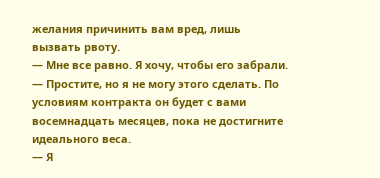желания причинить вам вред, лишь вызвать рвоту.
— Мне все равно. Я хочу, чтобы его забрали.
— Простите, но я не могу этого сделать. По условиям контракта он будет с вами восемнадцать месяцев, пока не достигните идеального веса.
— Я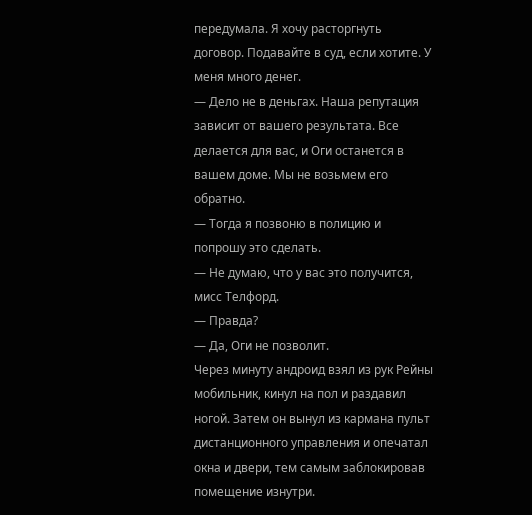передумала. Я хочу расторгнуть договор. Подавайте в суд, если хотите. У меня много денег.
— Дело не в деньгах. Наша репутация зависит от вашего результата. Все делается для вас, и Оги останется в вашем доме. Мы не возьмем его обратно.
— Тогда я позвоню в полицию и попрошу это сделать.
— Не думаю, что у вас это получится, мисс Телфорд.
— Правда?
— Да, Оги не позволит.
Через минуту андроид взял из рук Рейны мобильник, кинул на пол и раздавил ногой. Затем он вынул из кармана пульт дистанционного управления и опечатал окна и двери, тем самым заблокировав помещение изнутри.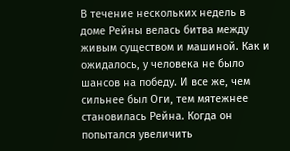В течение нескольких недель в доме Рейны велась битва между живым существом и машиной. Как и ожидалось, у человека не было шансов на победу. И все же, чем сильнее был Оги, тем мятежнее становилась Рейна. Когда он попытался увеличить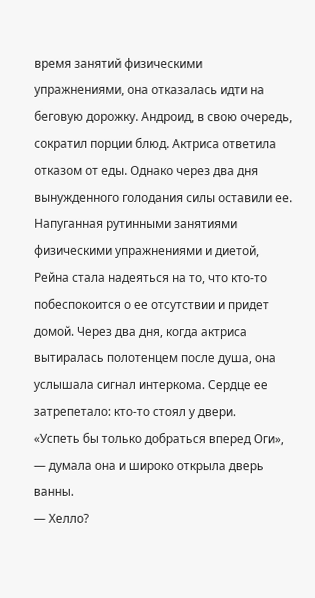время занятий физическими упражнениями, она отказалась идти на беговую дорожку. Андроид, в свою очередь, сократил порции блюд. Актриса ответила отказом от еды. Однако через два дня вынужденного голодания силы оставили ее.
Напуганная рутинными занятиями физическими упражнениями и диетой, Рейна стала надеяться на то, что кто-то побеспокоится о ее отсутствии и придет домой. Через два дня, когда актриса вытиралась полотенцем после душа, она услышала сигнал интеркома. Сердце ее затрепетало: кто-то стоял у двери.
«Успеть бы только добраться вперед Оги», — думала она и широко открыла дверь ванны.
— Хелло?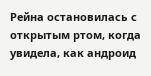Рейна остановилась с открытым ртом, когда увидела, как андроид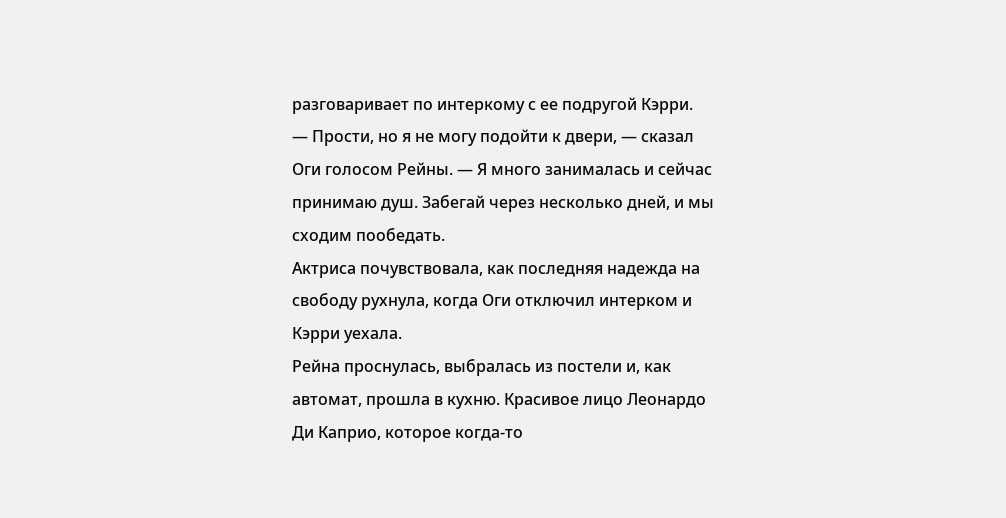разговаривает по интеркому с ее подругой Кэрри.
— Прости, но я не могу подойти к двери, — сказал Оги голосом Рейны. — Я много занималась и сейчас принимаю душ. Забегай через несколько дней, и мы сходим пообедать.
Актриса почувствовала, как последняя надежда на свободу рухнула, когда Оги отключил интерком и Кэрри уехала.
Рейна проснулась, выбралась из постели и, как автомат, прошла в кухню. Красивое лицо Леонардо Ди Каприо, которое когда-то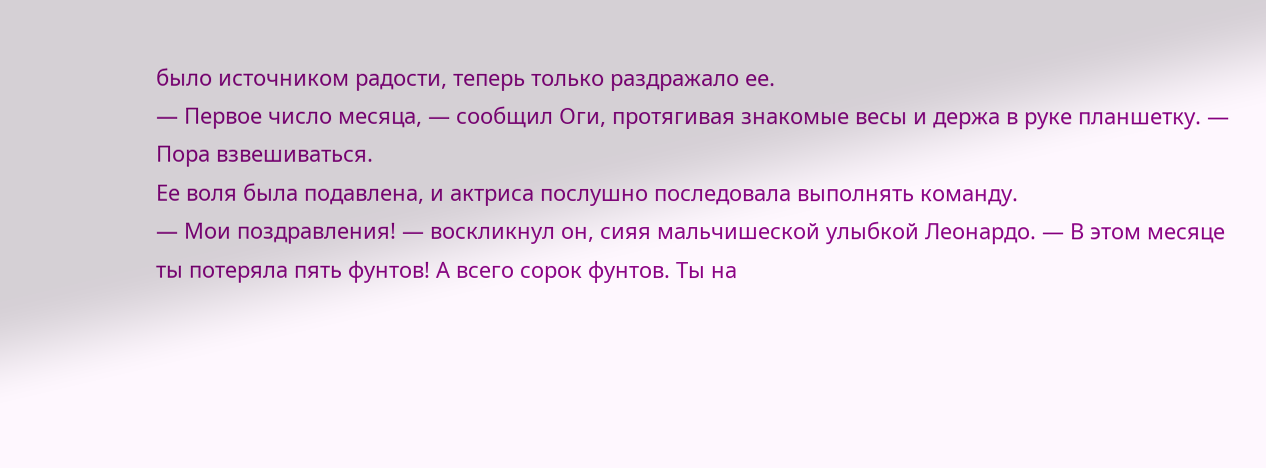было источником радости, теперь только раздражало ее.
— Первое число месяца, — сообщил Оги, протягивая знакомые весы и держа в руке планшетку. — Пора взвешиваться.
Ее воля была подавлена, и актриса послушно последовала выполнять команду.
— Мои поздравления! — воскликнул он, сияя мальчишеской улыбкой Леонардо. — В этом месяце ты потеряла пять фунтов! А всего сорок фунтов. Ты на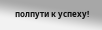полпути к успеху!